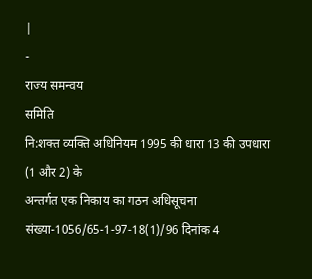|
-
राज्य समन्वय
समिति
नि:शक्त व्यक्ति अधिनियम 1995 की धारा 13 की उपधारा (1 और 2) के
अन्तर्गत एक निकाय का गठन अधिसूचना संख्या-1056/65-1-97-18(1)/96 दिनांक 4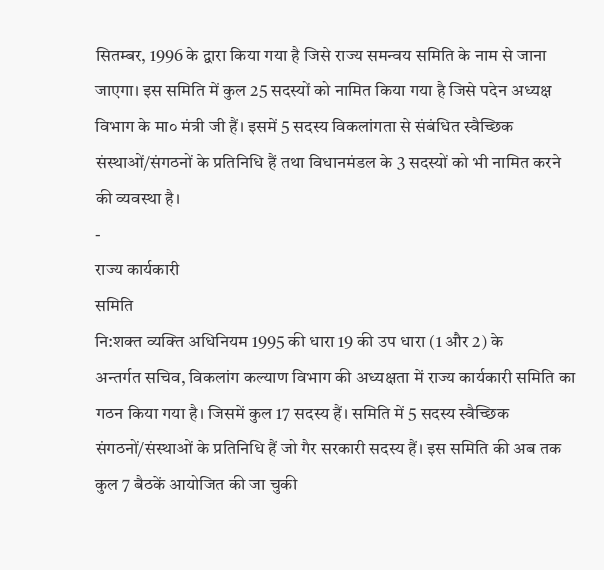सितम्बर, 1996 के द्वारा किया गया है जिसे राज्य समन्वय समिति के नाम से जाना
जाएगा। इस समिति में कुल 25 सदस्यों को नामित किया गया है जिसे पदेन अध्यक्ष
विभाग के मा० मंत्री जी हैं। इसमें 5 सदस्य विकलांगता से संबंधित स्वैच्छिक
संस्थाओं/संगठनों के प्रतिनिधि हैं तथा विधानमंडल के 3 सदस्यों को भी नामित करने
की व्यवस्था है।
-
राज्य कार्यकारी
समिति
नि:शक्त व्यक्ति अधिनियम 1995 की धारा 19 की उप धारा (1 और 2) के
अन्तर्गत सचिव, विकलांग कल्याण विभाग की अध्यक्षता में राज्य कार्यकारी समिति का
गठन किया गया है। जिसमें कुल 17 सदस्य हैं। समिति में 5 सदस्य स्वैच्छिक
संगठनों/संस्थाओं के प्रतिनिधि हैं जो गैर सरकारी सदस्य हैं। इस समिति की अब तक
कुल 7 बैठकें आयोजित की जा चुकी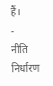हैं।
-
नीति निर्धारण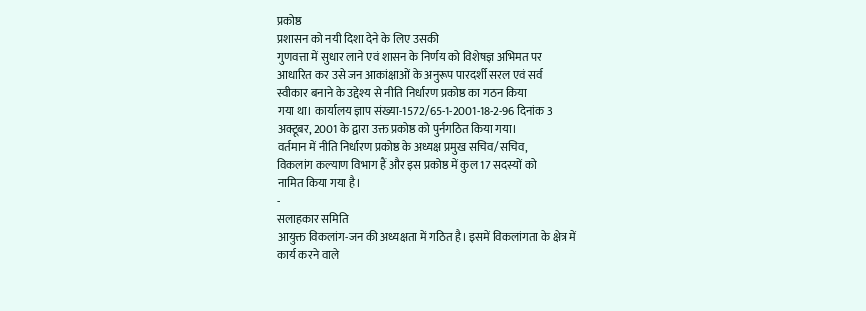प्रकोष्ठ
प्रशासन को नयी दिशा देने के लिए उसकी
गुणवत्ता में सुधार लाने एवं शासन के निर्णय को विशेषज्ञ अभिमत पर
आधारित कर उसे जन आकांक्षाओं के अनुरूप पारदर्शी सरल एवं सर्व
स्वीकार बनाने के उद्देश्य से नीति निर्धारण प्रकोष्ठ का गठन किया
गया था। कार्यालय ज्ञाप संख्या-1572/65-1-2001-18-2-96 दिनांक 3
अक्टूबर, 2001 के द्वारा उक्त प्रकोष्ठ को पुर्नगठित किया गया।
वर्तमान में नीति निर्धारण प्रकोष्ठ के अध्यक्ष प्रमुख सचिव/सचिव,
विकलांग कल्याण विभाग हैं और इस प्रकोष्ठ में कुल 17 सदस्यों को
नामित किया गया है।
-
सलाहकार समिति
आयुक्त विकलांग-जन की अध्यक्षता में गठित है। इसमें विकलांगता के क्षेत्र में
कार्य करने वाले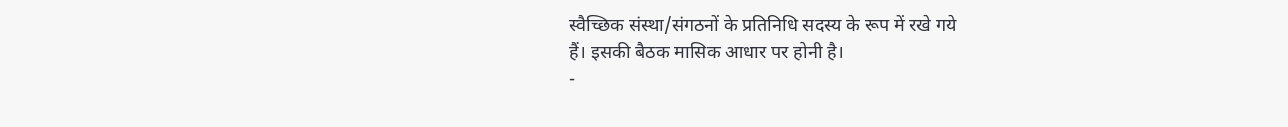स्वैच्छिक संस्था/संगठनों के प्रतिनिधि सदस्य के रूप में रखे गये
हैं। इसकी बैठक मासिक आधार पर होनी है।
-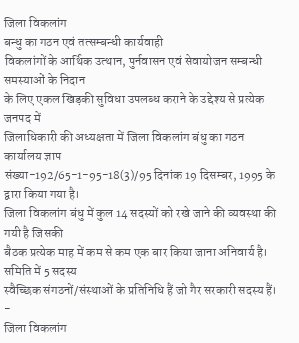जिला विकलांग
बन्धु का गठन एवं तत्सम्बन्धी कार्यवाही
विकलांगों के आर्थिक उत्थान, पुर्नवासन एवं सेवायोजन सम्बन्धी समस्याओं के निदान
के लिए एकल खिड़की सुविधा उपलब्ध कराने के उद्देश्य से प्रत्येक जनपद में
जिलाधिकारी की अध्यक्षता में जिला विकलांग बंधु का गठन कार्यालय ज्ञाप
संख्या-192/65-1-95-18(3)/95 दिनांक 19 दिसम्बर, 1995 के द्वारा किया गया है।
जिला विकलांग बंधु में कुल 14 सदस्यों को रखे जाने की व्यवस्था की गयी है जिसकी
बैठक प्रत्येक माह में कम से कम एक बार किया जाना अनिवार्य है। समिति में 5 सदस्य
स्वैच्छिक संगठनों/संस्थाओं के प्रतिनिधि हैं जो गैर सरकारी सदस्य हैं।
-
जिला विकलांग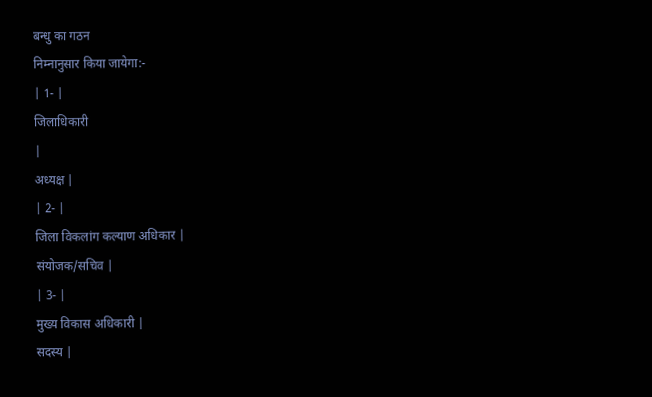बन्धु का गठन
निम्नानुसार किया जायेगा:-
| 1- |
जिलाधिकारी
|
अध्यक्ष |
| 2- |
जिला विकलांग कल्याण अधिकार |
संयोजक/सचिव |
| 3- |
मुख्य विकास अधिकारी |
सदस्य |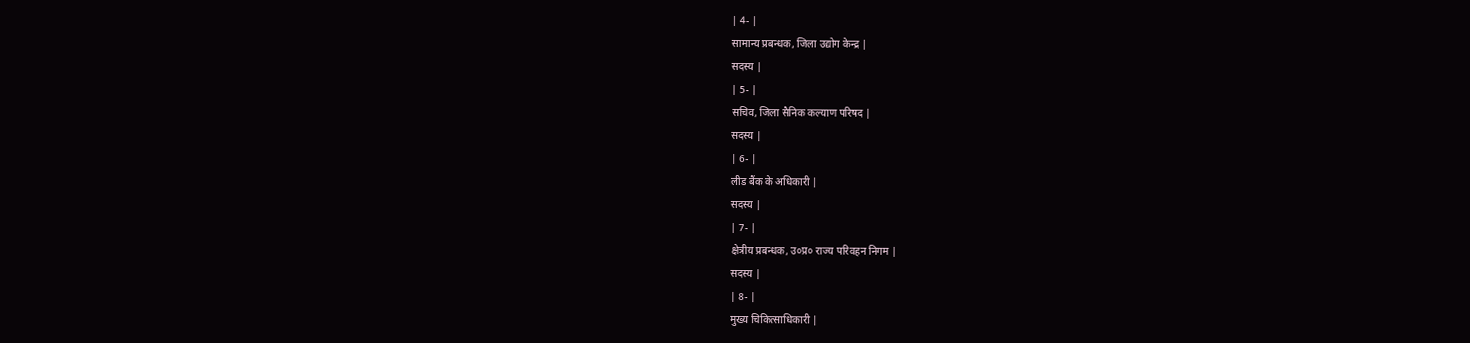| 4- |
सामान्य प्रबन्धक, जिला उद्योग केन्द्र |
सदस्य |
| 5- |
सचिव, जिला सैनिक कल्याण परिषद |
सदस्य |
| 6- |
लीड बैंक के अधिकारी |
सदस्य |
| 7- |
क्षेत्रीय प्रबन्धक, उ०प्र० राज्य परिवहन निगम |
सदस्य |
| 8- |
मुख्य चिकित्साधिकारी |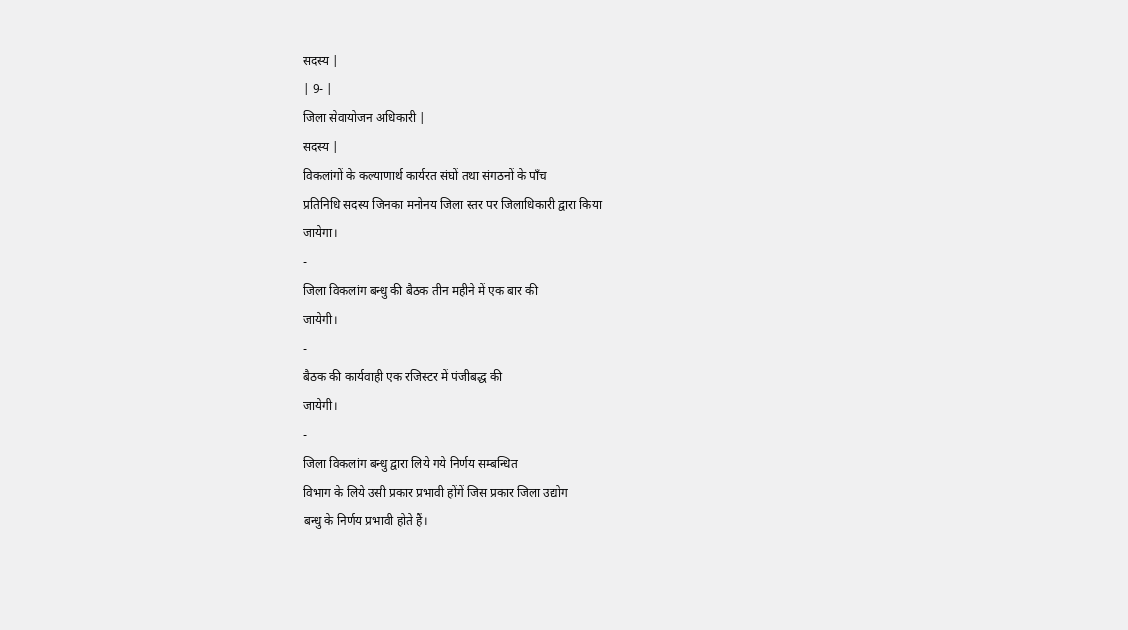सदस्य |
| 9- |
जिला सेवायोजन अधिकारी |
सदस्य |
विकलांगों के कल्याणार्थ कार्यरत संघों तथा संगठनों के पाँच
प्रतिनिधि सदस्य जिनका मनोनय जिला स्तर पर जिलाधिकारी द्वारा किया
जायेगा।
-
जिला विकलांग बन्धु की बैठक तीन महीने में एक बार की
जायेगी।
-
बैठक की कार्यवाही एक रजिस्टर में पंजीबद्ध की
जायेगी।
-
जिला विकलांग बन्धु द्वारा लिये गये निर्णय सम्बन्धित
विभाग के लिये उसी प्रकार प्रभावी होंगें जिस प्रकार जिला उद्योग
बन्धु के निर्णय प्रभावी होते हैं।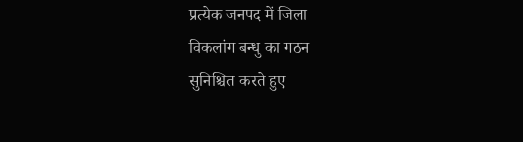प्रत्येक जनपद में जिला
विकलांग बन्धु का गठन
सुनिश्चित करते हुए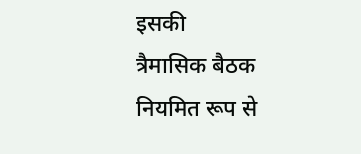इसकी
त्रैमासिक बैठक नियमित रूप से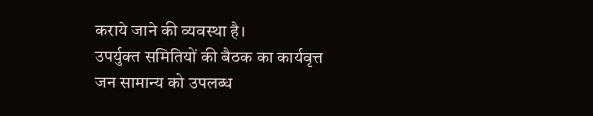कराये जाने की व्यवस्था है।
उपर्युक्त समितियों की बैठक का कार्यवृत्त
जन सामान्य को उपलब्ध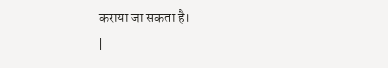कराया जा सकता है।
|